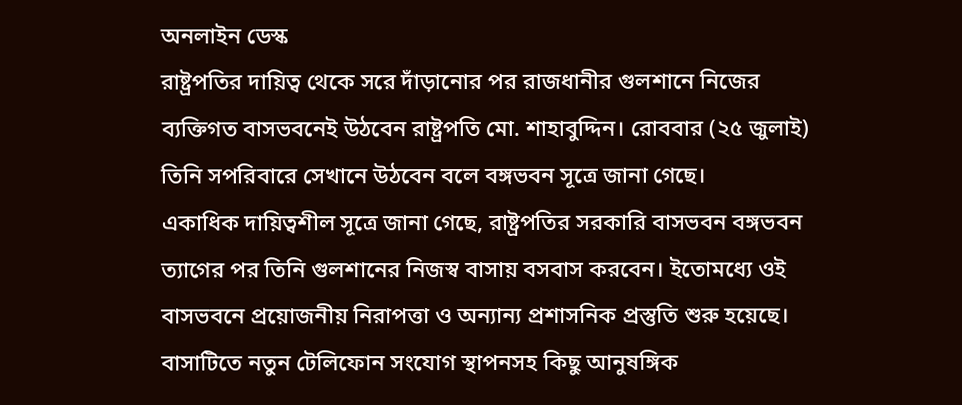অনলাইন ডেস্ক
রাষ্ট্রপতির দায়িত্ব থেকে সরে দাঁড়ানোর পর রাজধানীর গুলশানে নিজের ব্যক্তিগত বাসভবনেই উঠবেন রাষ্ট্রপতি মো. শাহাবুদ্দিন। রোববার (২৫ জুলাই) তিনি সপরিবারে সেখানে উঠবেন বলে বঙ্গভবন সূত্রে জানা গেছে।
একাধিক দায়িত্বশীল সূত্রে জানা গেছে, রাষ্ট্রপতির সরকারি বাসভবন বঙ্গভবন ত্যাগের পর তিনি গুলশানের নিজস্ব বাসায় বসবাস করবেন। ইতোমধ্যে ওই বাসভবনে প্রয়োজনীয় নিরাপত্তা ও অন্যান্য প্রশাসনিক প্রস্তুতি শুরু হয়েছে। বাসাটিতে নতুন টেলিফোন সংযোগ স্থাপনসহ কিছু আনুষঙ্গিক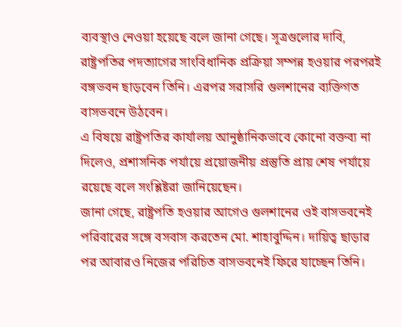ব্যবস্থাও নেওয়া হয়েছে বলে জানা গেছে। সূত্রগুলোর দাবি, রাষ্ট্রপতির পদত্যাগের সাংবিধানিক প্রক্রিয়া সম্পন্ন হওয়ার পরপরই বঙ্গভবন ছাড়বেন তিনি। এরপর সরাসরি গুলশানের ব্যক্তিগত বাসভবনে উঠবেন।
এ বিষয়ে রাষ্ট্রপতির কার্যালয় আনুষ্ঠানিকভাবে কোনো বক্তব্য না দিলেও, প্রশাসনিক পর্যায়ে প্রয়োজনীয় প্রস্তুতি প্রায় শেষ পর্যায়ে রয়েছে বলে সংশ্লিষ্টরা জানিয়েছেন।
জানা গেছে, রাষ্ট্রপতি হওয়ার আগেও গুলশানের ওই বাসভবনেই পরিবারের সঙ্গে বসবাস করতেন মো. শাহাবুদ্দিন। দায়িত্ব ছাড়ার পর আবারও নিজের পরিচিত বাসভবনেই ফিরে যাচ্ছেন তিনি।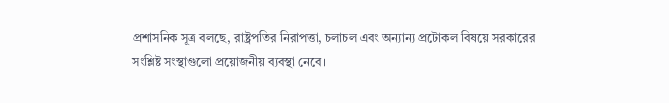প্রশাসনিক সূত্র বলছে, রাষ্ট্রপতির নিরাপত্তা, চলাচল এবং অন্যান্য প্রটোকল বিষয়ে সরকারের সংশ্লিষ্ট সংস্থাগুলো প্রয়োজনীয় ব্যবস্থা নেবে।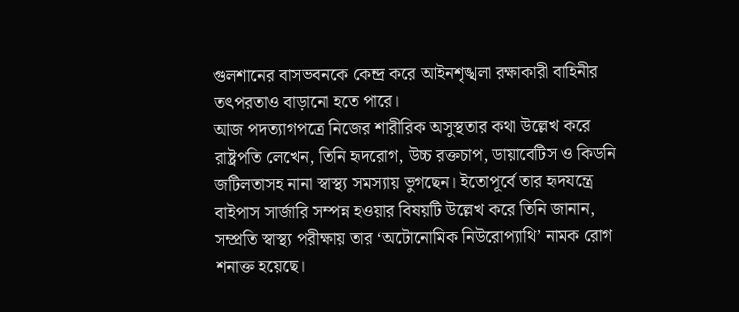গুলশানের বাসভবনকে কেন্দ্র করে আইনশৃঙ্খলা রক্ষাকারী বাহিনীর তৎপরতাও বাড়ানো হতে পারে।
আজ পদত্যাগপত্রে নিজের শারীরিক অসুস্থতার কথা উল্লেখ করে রাষ্ট্রপতি লেখেন, তিনি হৃদরোগ, উচ্চ রক্তচাপ, ডায়াবেটিস ও কিডনি জটিলতাসহ নানা স্বাস্থ্য সমস্যায় ভুগছেন। ইতোপূর্বে তার হৃদযন্ত্রে বাইপাস সার্জারি সম্পন্ন হওয়ার বিষয়টি উল্লেখ করে তিনি জানান, সম্প্রতি স্বাস্থ্য পরীক্ষায় তার ‘অটোনোমিক নিউরোপ্যাথি’ নামক রোগ শনাক্ত হয়েছে।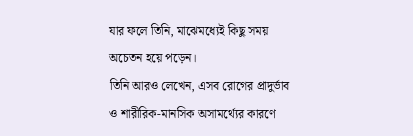যার ফলে তিনি, মাঝেমধ্যেই কিছু সময় অচেতন হয়ে পড়েন।
তিনি আরও লেখেন, এসব রোগের প্রাদুর্ভাব ও শারীরিক-মানসিক অসামর্থ্যের কারণে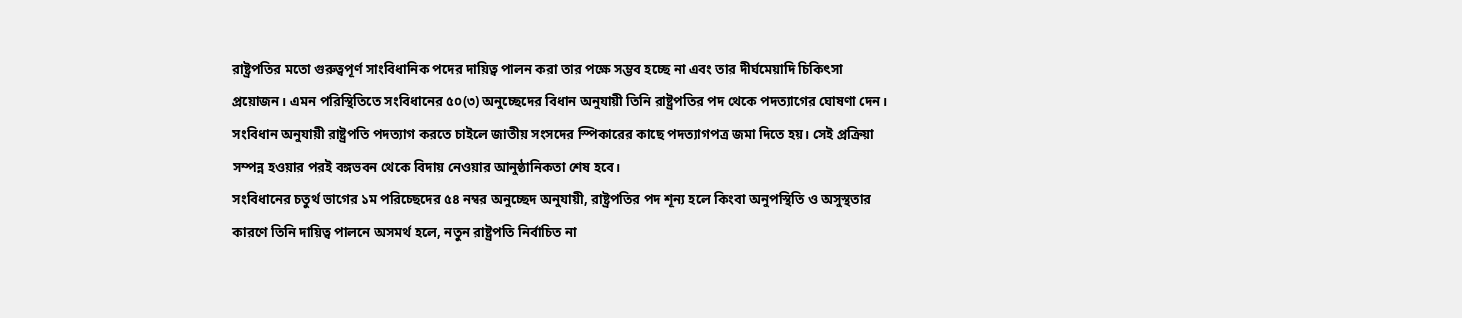রাষ্ট্রপতির মতো গুরুত্বপূর্ণ সাংবিধানিক পদের দায়িত্ব পালন করা তার পক্ষে সম্ভব হচ্ছে না এবং তার দীর্ঘমেয়াদি চিকিৎসা প্রয়োজন। এমন পরিস্থিতিতে সংবিধানের ৫০(৩) অনুচ্ছেদের বিধান অনুযায়ী তিনি রাষ্ট্রপতির পদ থেকে পদত্যাগের ঘোষণা দেন।
সংবিধান অনুযায়ী রাষ্ট্রপতি পদত্যাগ করতে চাইলে জাতীয় সংসদের স্পিকারের কাছে পদত্যাগপত্র জমা দিতে হয়। সেই প্রক্রিয়া সম্পন্ন হওয়ার পরই বঙ্গভবন থেকে বিদায় নেওয়ার আনুষ্ঠানিকতা শেষ হবে।
সংবিধানের চতুর্থ ভাগের ১ম পরিচ্ছেদের ৫৪ নম্বর অনুচ্ছেদ অনুযায়ী, রাষ্ট্রপতির পদ শূন্য হলে কিংবা অনুপস্থিতি ও অসুস্থতার কারণে তিনি দায়িত্ব পালনে অসমর্থ হলে, নতুন রাষ্ট্রপতি নির্বাচিত না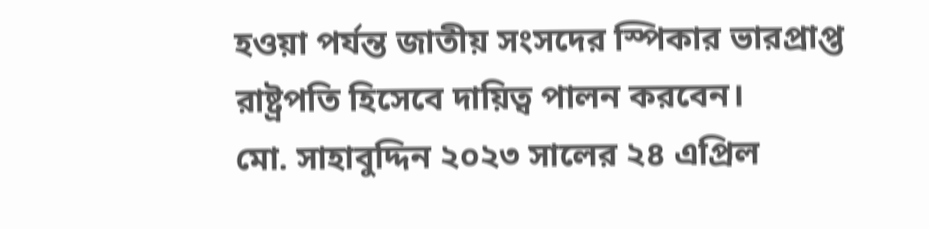হওয়া পর্যন্ত জাতীয় সংসদের স্পিকার ভারপ্রাপ্ত রাষ্ট্রপতি হিসেবে দায়িত্ব পালন করবেন।
মো. সাহাবুদ্দিন ২০২৩ সালের ২৪ এপ্রিল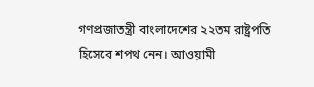গণপ্রজাতন্ত্রী বাংলাদেশের ২২তম রাষ্ট্রপতি হিসেবে শপথ নেন। আওয়ামী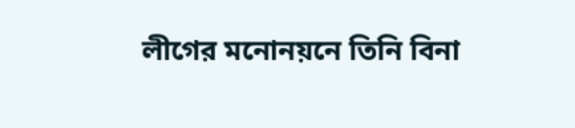লীগের মনোনয়নে তিনি বিনা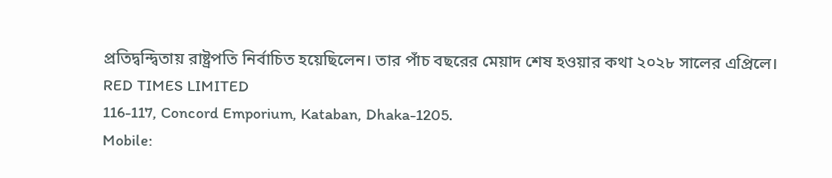প্রতিদ্বন্দ্বিতায় রাষ্ট্রপতি নির্বাচিত হয়েছিলেন। তার পাঁচ বছরের মেয়াদ শেষ হওয়ার কথা ২০২৮ সালের এপ্রিলে।
RED TIMES LIMITED
116-117, Concord Emporium, Kataban, Dhaka-1205.
Mobile: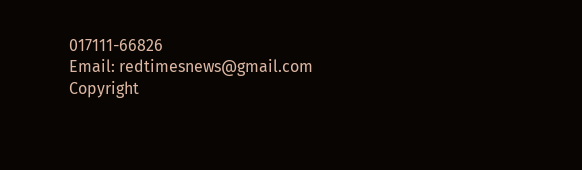017111-66826
Email: redtimesnews@gmail.com
Copyright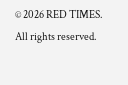© 2026 RED TIMES. All rights reserved.